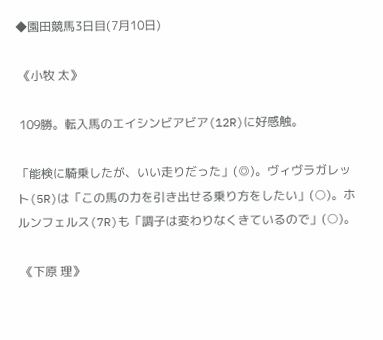◆園田競馬3日目(7月10日)

 《小牧 太》

 109勝。転入馬のエイシンビアビア(12R)に好感触。

「能検に騎乗したが、いい走りだった」(◎)。ヴィヴラガレット(5R)は「この馬の力を引き出せる乗り方をしたい」(○)。ホルンフェルス(7R)も「調子は変わりなくきているので」(○)。

 《下原 理》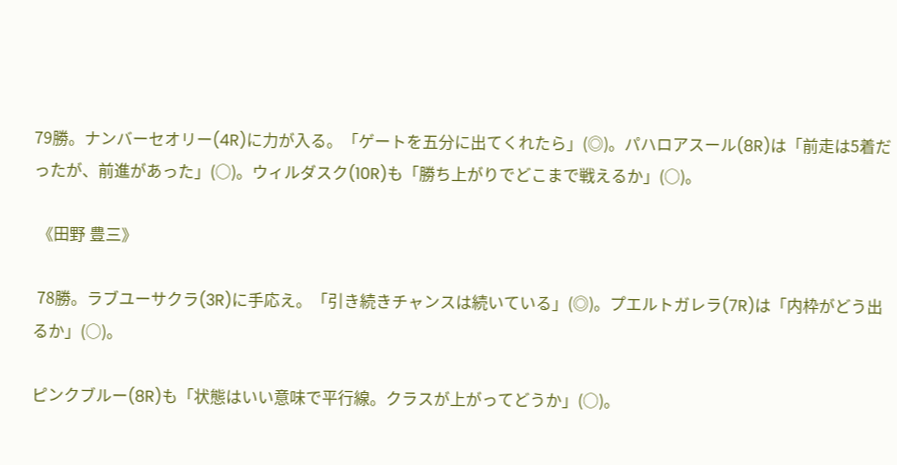79勝。ナンバーセオリー(4R)に力が入る。「ゲートを五分に出てくれたら」(◎)。パハロアスール(8R)は「前走は5着だったが、前進があった」(○)。ウィルダスク(10R)も「勝ち上がりでどこまで戦えるか」(○)。

 《田野 豊三》

 78勝。ラブユーサクラ(3R)に手応え。「引き続きチャンスは続いている」(◎)。プエルトガレラ(7R)は「内枠がどう出るか」(○)。

ピンクブルー(8R)も「状態はいい意味で平行線。クラスが上がってどうか」(○)。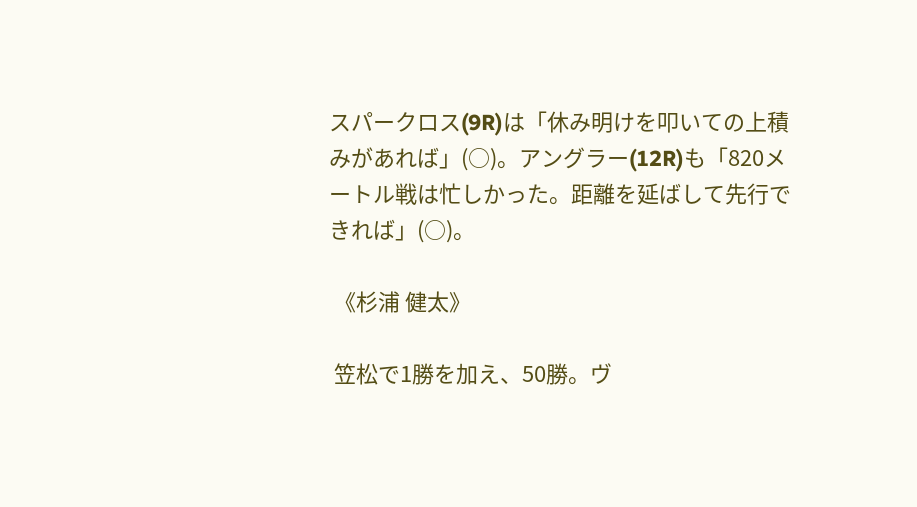スパークロス(9R)は「休み明けを叩いての上積みがあれば」(○)。アングラー(12R)も「820メートル戦は忙しかった。距離を延ばして先行できれば」(○)。

 《杉浦 健太》

 笠松で1勝を加え、50勝。ヴ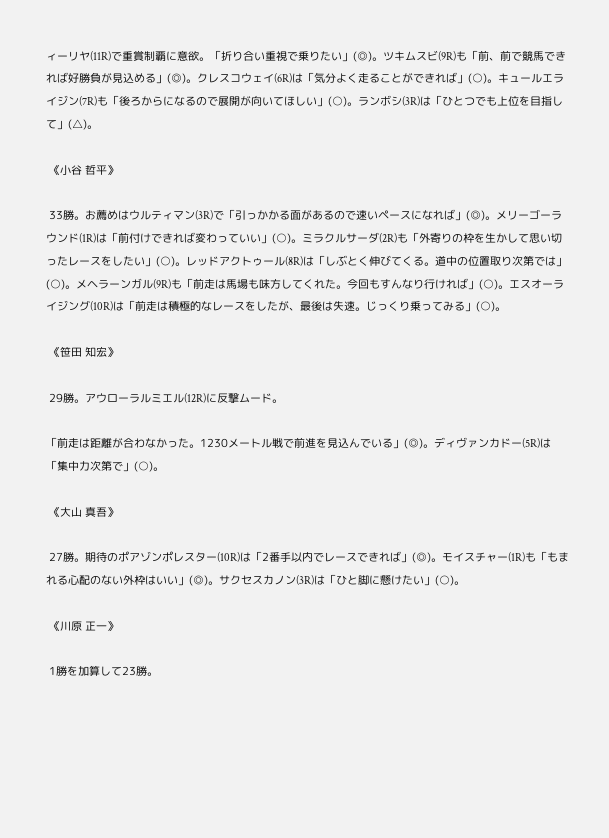ィーリヤ(11R)で重賞制覇に意欲。「折り合い重視で乗りたい」(◎)。ツキムスビ(9R)も「前、前で競馬できれば好勝負が見込める」(◎)。クレスコウェイ(6R)は「気分よく走ることができれば」(○)。キュールエライジン(7R)も「後ろからになるので展開が向いてほしい」(○)。ランボシ(3R)は「ひとつでも上位を目指して」(△)。

 《小谷 哲平》

 33勝。お薦めはウルティマン(3R)で「引っかかる面があるので速いペースになれば」(◎)。メリーゴーラウンド(1R)は「前付けできれば変わっていい」(○)。ミラクルサーダ(2R)も「外寄りの枠を生かして思い切ったレースをしたい」(○)。レッドアクトゥール(8R)は「しぶとく伸びてくる。道中の位置取り次第では」(○)。メヘラーンガル(9R)も「前走は馬場も味方してくれた。今回もすんなり行ければ」(○)。エスオーライジング(10R)は「前走は積極的なレースをしたが、最後は失速。じっくり乗ってみる」(○)。

 《笹田 知宏》

 29勝。アウローラルミエル(12R)に反撃ムード。

「前走は距離が合わなかった。1230メートル戦で前進を見込んでいる」(◎)。ディヴァンカドー(5R)は「集中力次第で」(○)。

 《大山 真吾》

 27勝。期待のポアゾンポレスター(10R)は「2番手以内でレースできれば」(◎)。モイスチャー(1R)も「もまれる心配のない外枠はいい」(◎)。サクセスカノン(3R)は「ひと脚に懸けたい」(○)。

 《川原 正一》

 1勝を加算して23勝。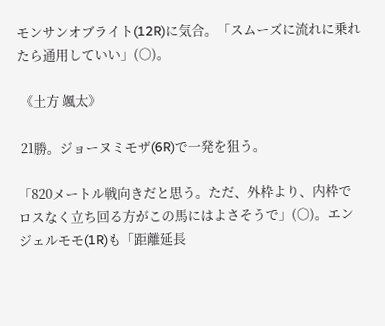モンサンオブライト(12R)に気合。「スムーズに流れに乗れたら通用していい」(○)。

 《土方 颯太》

 21勝。ジョーヌミモザ(6R)で一発を狙う。

「820メートル戦向きだと思う。ただ、外枠より、内枠でロスなく立ち回る方がこの馬にはよさそうで」(○)。エンジェルモモ(1R)も「距離延長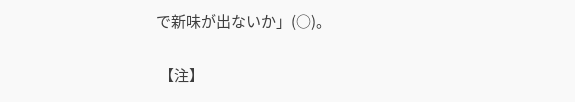で新味が出ないか」(○)。

 【注】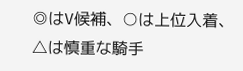◎はV候補、○は上位入着、△は慎重な騎手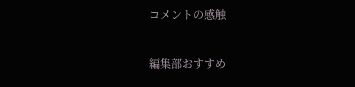コメントの感触

編集部おすすめ